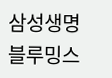삼성생명 블루밍스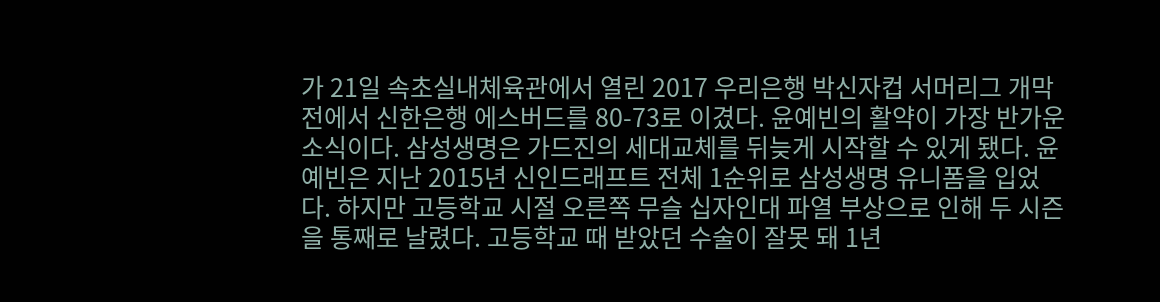가 21일 속초실내체육관에서 열린 2017 우리은행 박신자컵 서머리그 개막전에서 신한은행 에스버드를 80-73로 이겼다. 윤예빈의 활약이 가장 반가운 소식이다. 삼성생명은 가드진의 세대교체를 뒤늦게 시작할 수 있게 됐다. 윤예빈은 지난 2015년 신인드래프트 전체 1순위로 삼성생명 유니폼을 입었다. 하지만 고등학교 시절 오른쪽 무슬 십자인대 파열 부상으로 인해 두 시즌을 통째로 날렸다. 고등학교 때 받았던 수술이 잘못 돼 1년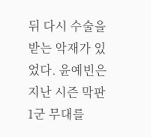뒤 다시 수술을 받는 악재가 있었다. 윤예빈은 지난 시즌 막판 1군 무대를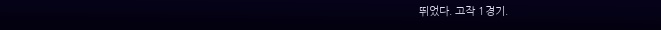뛰었다. 고작 1경기.